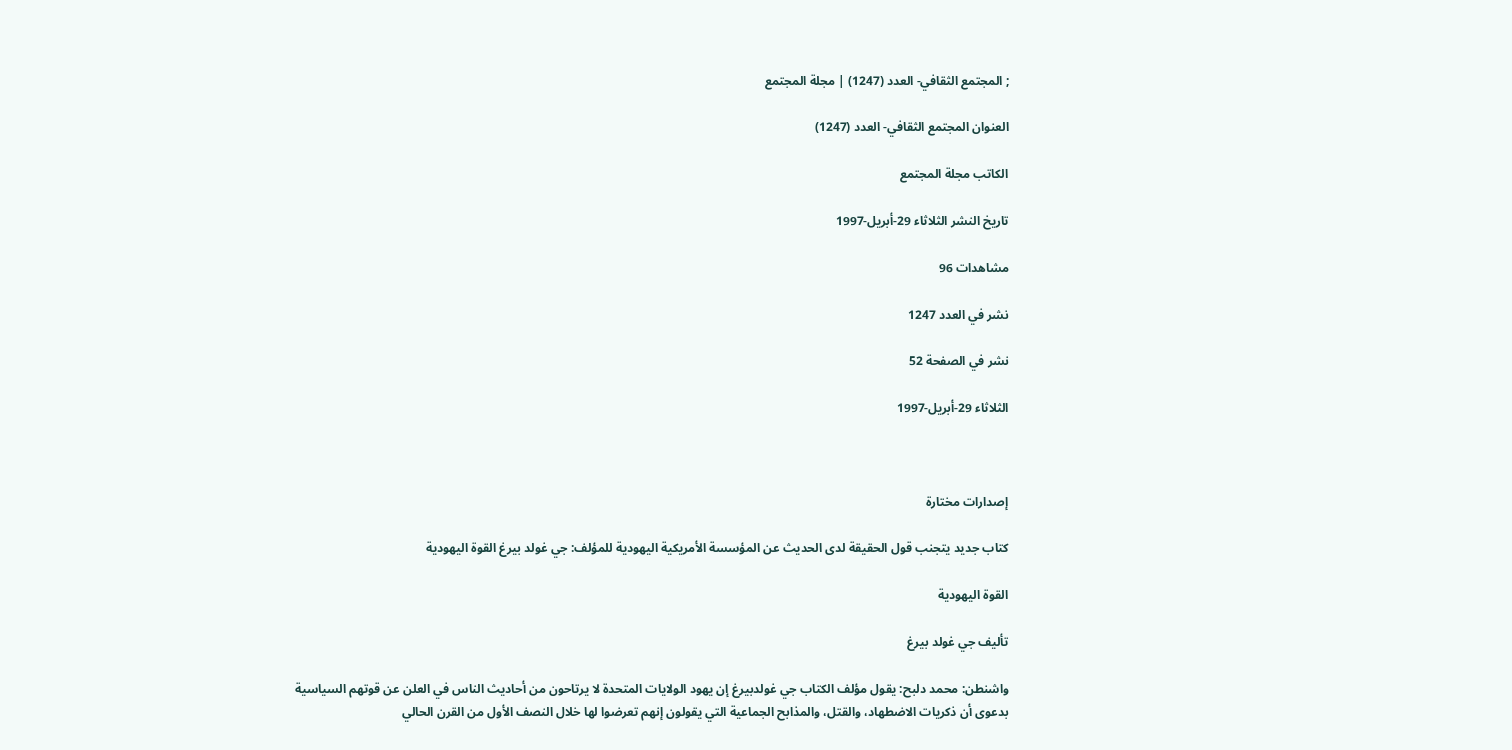; المجتمع الثقافي- العدد (1247) | مجلة المجتمع

العنوان المجتمع الثقافي- العدد (1247)

الكاتب مجلة المجتمع

تاريخ النشر الثلاثاء 29-أبريل-1997

مشاهدات 96

نشر في العدد 1247

نشر في الصفحة 52

الثلاثاء 29-أبريل-1997



إصدارات مختارة

كتاب جديد يتجنب قول الحقيقة لدى الحديث عن المؤسسة الأمريكية اليهودية للمؤلف: جي غولد بيرغ القوة اليهودية

القوة اليهودية

تأليف جي غولد بيرغ

واشنطن: محمد دلبح: يقول مؤلف الكتاب جي غولدبيرغ إن يهود الولايات المتحدة لا يرتاحون من أحاديث الناس في العلن عن قوتهم السياسية بدعوى أن ذكريات الاضطهاد، والقتل، والمذابح الجماعية التي يقولون إنهم تعرضوا لها خلال النصف الأول من القرن الحالي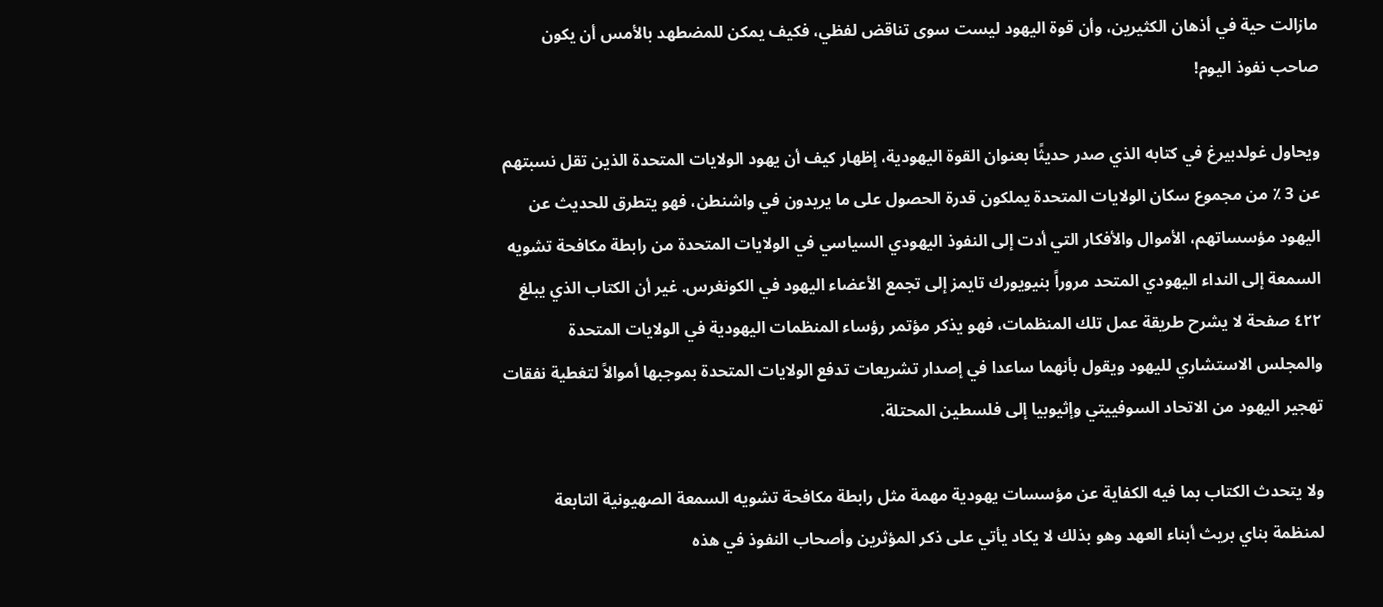مازالت حية في أذهان الكثيرين، وأن قوة اليهود ليست سوى تناقض لفظي، فكيف يمكن للمضطهد بالأمس أن يكون صاحب نفوذ اليوم!

ويحاول غولدبيرغ في كتابه الذي صدر حديثًا بعنوان القوة اليهودية، إظهار كيف أن يهود الولايات المتحدة الذين تقل نسبتهم عن 3 ٪ من مجموع سكان الولايات المتحدة يملكون قدرة الحصول على ما يريدون في واشنطن، فهو يتطرق للحديث عن اليهود مؤسساتهم، الأموال والأفكار التي أدت إلى النفوذ اليهودي السياسي في الولايات المتحدة من رابطة مكافحة تشويه السمعة إلى النداء اليهودي المتحد مروراً بنيويورك تايمز إلى تجمع الأعضاء اليهود في الكونغرس. غير أن الكتاب الذي يبلغ ٤٢٢ صفحة لا يشرح طريقة عمل تلك المنظمات، فهو يذكر مؤتمر رؤساء المنظمات اليهودية في الولايات المتحدة والمجلس الاستشاري لليهود ويقول بأنهما ساعدا في إصدار تشريعات تدفع الولايات المتحدة بموجبها أموالاً لتغطية نفقات تهجير اليهود من الاتحاد السوفييتي وإثيوبيا إلى فلسطين المحتلة.

ولا يتحدث الكتاب بما فيه الكفاية عن مؤسسات يهودية مهمة مثل رابطة مكافحة تشويه السمعة الصهيونية التابعة لمنظمة بناي بريث أبناء العهد وهو بذلك لا يكاد يأتي على ذكر المؤثرين وأصحاب النفوذ في هذه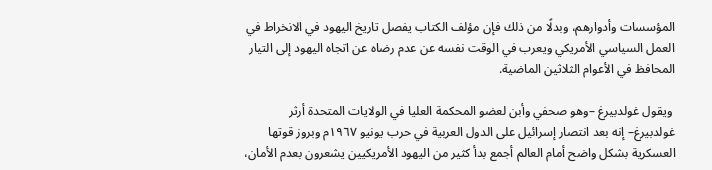المؤسسات وأدوارهم، وبدلًا من ذلك فإن مؤلف الكتاب يفصل تاريخ اليهود في الانخراط في العمل السياسي الأمريكي ويعرب في الوقت نفسه عن عدم رضاه عن اتجاه اليهود إلى التيار المحافظ في الأعوام الثلاثين الماضية.

 ويقول غولدبيرغ –وهو صحفي وأبن لعضو المحكمة العليا في الولايات المتحدة أرثر غولدبيرغ– إنه بعد انتصار إسرائيل على الدول العربية في حرب يونيو ١٩٦٧م وبروز قوتها العسكرية بشكل واضح أمام العالم أجمع بدأ كثير من اليهود الأمريكيين يشعرون بعدم الأمان،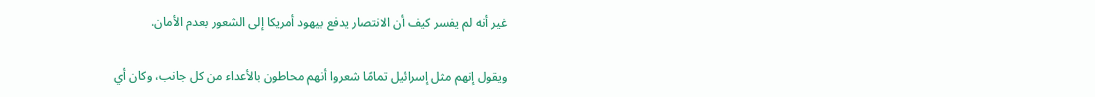غير أنه لم يفسر كيف أن الانتصار يدفع بيهود أمريكا إلى الشعور بعدم الأمان.

ويقول إنهم مثل إسرائيل تمامًا شعروا أنهم محاطون بالأعداء من كل جانب، وكان أي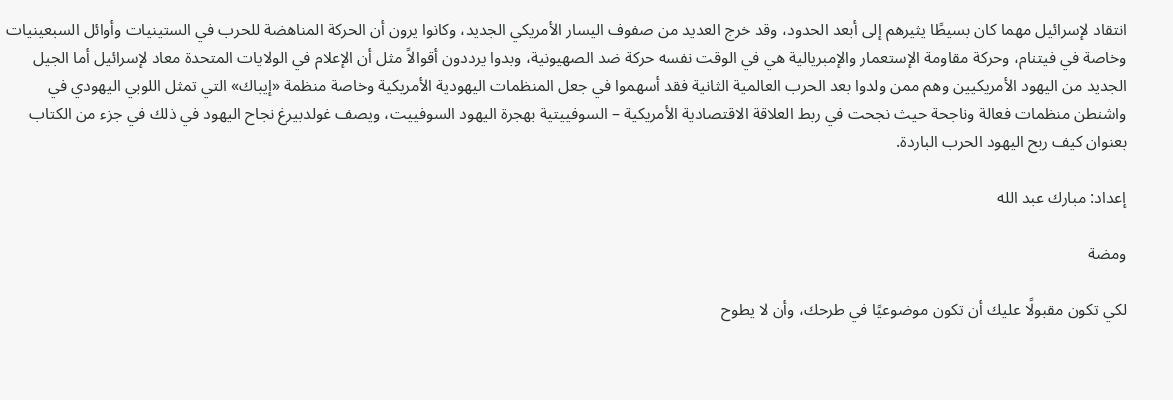انتقاد لإسرائيل مهما كان بسيطًا يثيرهم إلى أبعد الحدود، وقد خرج العديد من صفوف اليسار الأمريكي الجديد، وكانوا يرون أن الحركة المناهضة للحرب في الستينيات وأوائل السبعينيات وخاصة في فيتنام، وحركة مقاومة الإستعمار والإمبريالية هي في الوقت نفسه حركة ضد الصهيونية، وبدوا يرددون أقوالاً مثل أن الإعلام في الولايات المتحدة معاد لإسرائيل أما الجيل الجديد من اليهود الأمريكيين وهم ممن ولدوا بعد الحرب العالمية الثانية فقد أسهموا في جعل المنظمات اليهودية الأمريكية وخاصة منظمة «إيباك» التي تمثل اللوبي اليهودي في واشنطن منظمات فعالة وناجحة حيث نجحت في ربط العلاقة الاقتصادية الأمريكية – السوفييتية بهجرة اليهود السوفييت، ويصف غولدبيرغ نجاح اليهود في ذلك في جزء من الكتاب بعنوان كيف ربح اليهود الحرب الباردة.

إعداد: مبارك عبد الله

ومضة

لكي تكون مقبولًا عليك أن تكون موضوعيًا في طرحك، وأن لا يطوح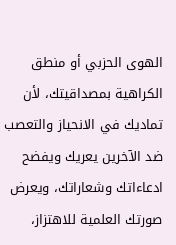الهوى الحزبي أو منطق الكراهية بمصداقيتك، لأن تماديك في الانحياز والتعصب ضد الآخرين يعريك ويفضح ادعاءاتك وشعاراتك، ويعرض صورتك العلمية للاهتزاز،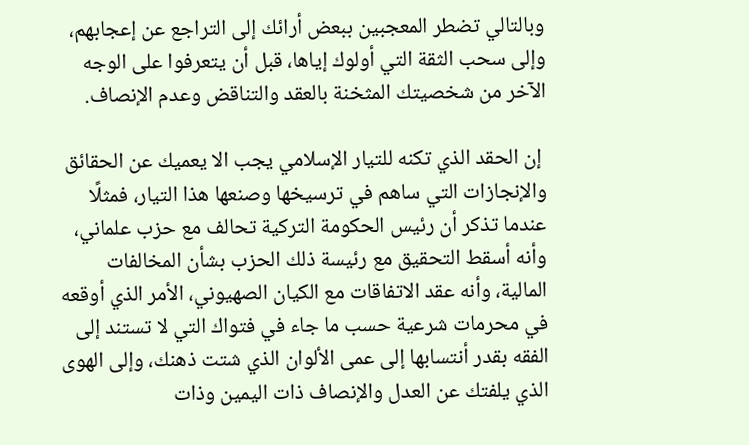وبالتالي تضطر المعجبين ببعض أرائك إلى التراجع عن إعجابهم، وإلى سحب الثقة التي أولوك إياها، قبل أن يتعرفوا على الوجه الآخر من شخصيتك المثخنة بالعقد والتناقض وعدم الإنصاف.

 إن الحقد الذي تكنه للتيار الإسلامي يجب الا يعميك عن الحقائق والإنجازات التي ساهم في ترسيخها وصنعها هذا التيار، فمثلًا عندما تذكر أن رئيس الحكومة التركية تحالف مع حزب علماني، وأنه أسقط التحقيق مع رئيسة ذلك الحزب بشأن المخالفات المالية، وأنه عقد الاتفاقات مع الكيان الصهيوني، الأمر الذي أوقعه في محرمات شرعية حسب ما جاء في فتواك التي لا تستند إلى الفقه بقدر أنتسابها إلى عمى الألوان الذي شتت ذهنك، وإلى الهوى الذي يلفتك عن العدل والإنصاف ذات اليمين وذات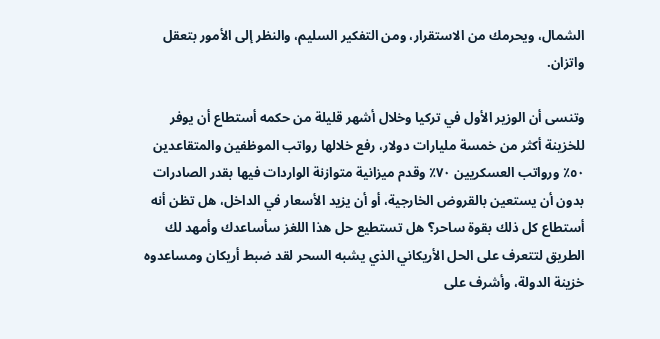الشمال، ويحرمك من الاستقرار، ومن التفكير السليم، والنظر إلى الأمور بتعقل واتزان.

وتنسى أن الوزير الأول في تركيا وخلال أشهر قليلة من حكمه أستطاع أن يوفر للخزينة أكثر من خمسة مليارات دولار، رفع خلالها رواتب الموظفين والمتقاعدين ٥٠٪ ورواتب العسكريين ٧٠٪ وقدم ميزانية متوازنة الواردات فيها بقدر الصادرات بدون أن يستعين بالقروض الخارجية، أو أن يزيد الأسعار في الداخل، هل تظن أنه أستطاع كل ذلك بقوة ساحر؟ هل تستطيع حل هذا اللغز سأساعدك وأمهد لك الطريق لتتعرف على الحل الأريكاني الذي يشبه السحر لقد ضبط أريكان ومساعدوه خزينة الدولة، وأشرف على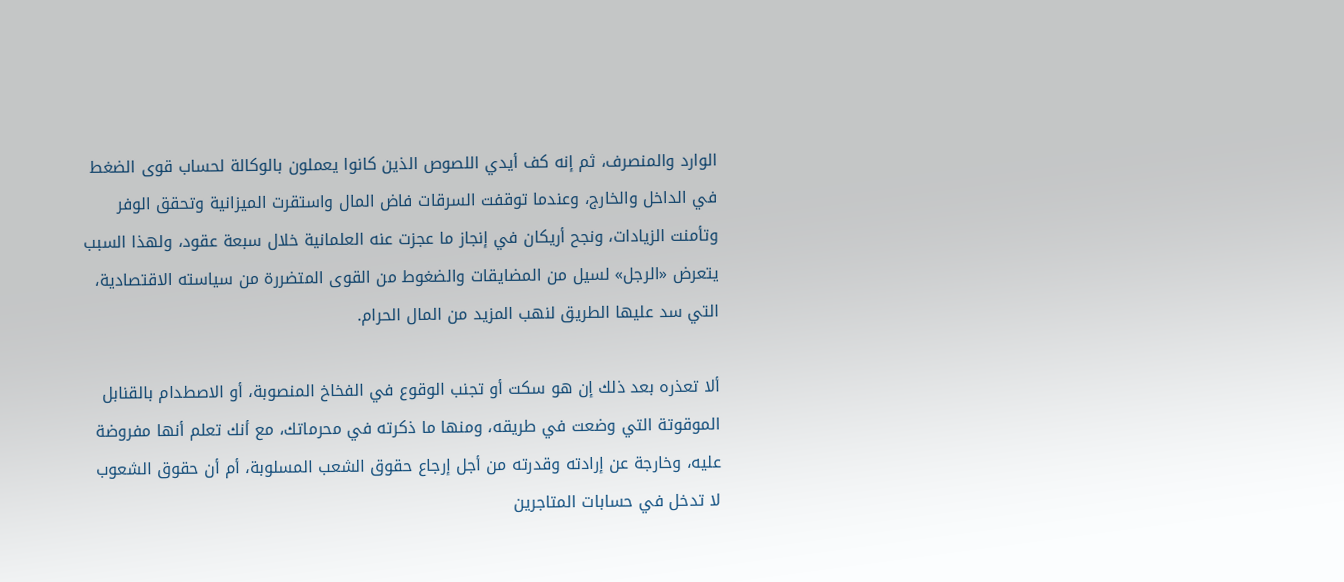الوارد والمنصرف، ثم إنه كف أيدي اللصوص الذين كانوا يعملون بالوكالة لحساب قوى الضغط في الداخل والخارج، وعندما توقفت السرقات فاض المال واستقرت الميزانية وتحقق الوفر وتأمنت الزيادات، ونجح أريكان في إنجاز ما عجزت عنه العلمانية خلال سبعة عقود، ولهذا السبب يتعرض «الرجل» لسيل من المضايقات والضغوط من القوى المتضررة من سياسته الاقتصادية، التي سد عليها الطريق لنهب المزيد من المال الحرام.

ألا تعذره بعد ذلك إن هو سكت أو تجنب الوقوع في الفخاخ المنصوبة، أو الاصطدام بالقنابل الموقوتة التي وضعت في طريقه، ومنها ما ذكرته في محرماتك، مع أنك تعلم أنها مفروضة عليه، وخارجة عن إرادته وقدرته من أجل إرجاع حقوق الشعب المسلوبة، أم أن حقوق الشعوب لا تدخل في حسابات المتاجرين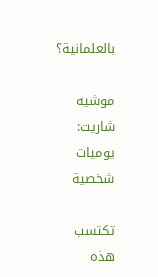بالعلمانية؟

موشيه شاريت: يوميات شخصية

تكتسب هذه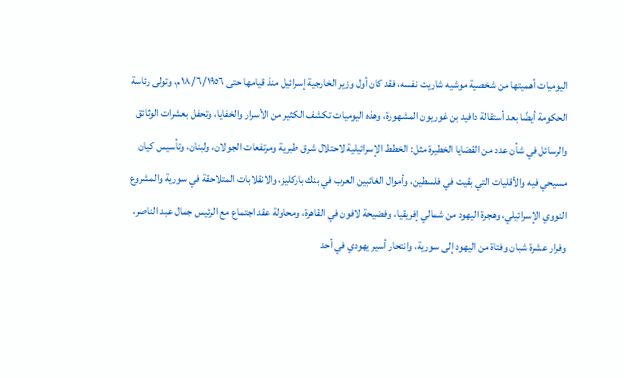اليوميات أهميتها من شخصية موشيه شاريت نفسه، فقد كان أول وزير الخارجية إسرائيل منذ قيامها حتى ١٨/٦/١٩٥٦م، وتولى رئاسة الحكومة أيضًا بعد أستقالة دافيد بن غوريون المشهورة، وهذه اليوميات تكشف الكثير من الأسرار والخفايا، وتحفل بعشرات الوثائق والرسائل في شأن عدد من القضايا الخطيرة مثل: الخطط الإسرائيلية لاحتلال شرق طبرية ومرتفعات الجولان، ولبنان، وتأسيس كيان مسيحي فيه والأقليات التي بقيت في فلسطين، وأموال الغائبين العرب في بنك باركليز، والانقلابات المتلاحقة في سورية والمشروع النووي الإسرائيلي، وهجرة اليهود من شمالي إفريقيا، وفضيحة لافون في القاهرة، ومحاولة عقد اجتماع مع الرئيس جمال عبد الناصر، وفرار عشرة شبان وفتاة من اليهود إلى سورية، وانتحار أسير يهودي في أحد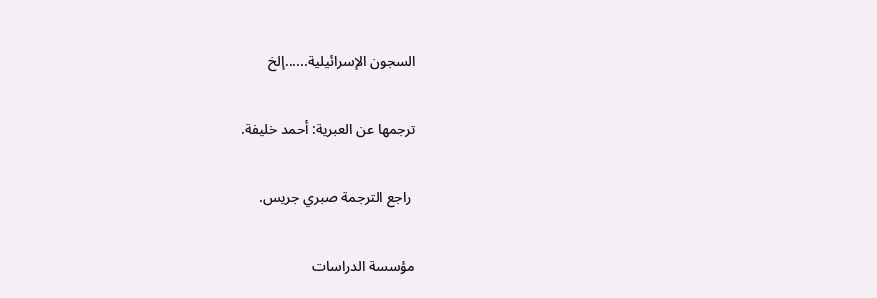السجون الإسرائيلية......إلخ

ترجمها عن العبرية: أحمد خليفة.

 راجع الترجمة صبري جريس.

مؤسسة الدراسات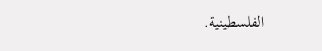الفلسطينية.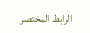الرابط المختصر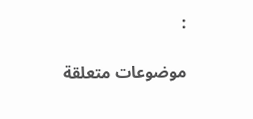:

موضوعات متعلقة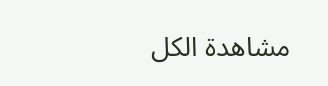مشاهدة الكل